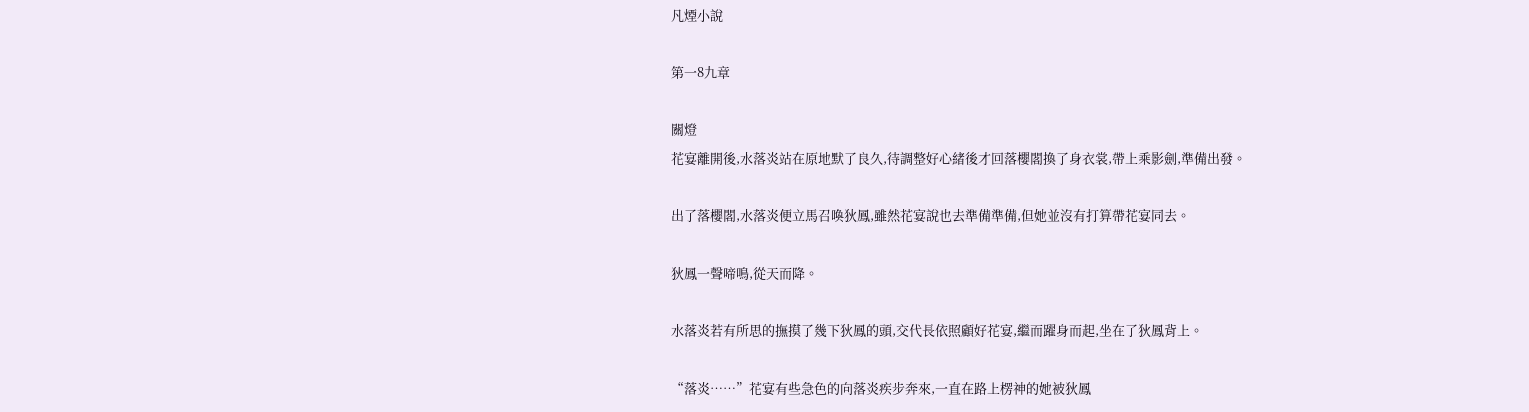凡煙小說

第一8九章

關燈
花宴離開後,水落炎站在原地默了良久,待調整好心緒後才回落櫻閣換了身衣裳,帶上乘影劍,準備出發。

出了落櫻閣,水落炎便立馬召喚狄鳳,雖然花宴說也去準備準備,但她並沒有打算帶花宴同去。

狄鳳一聲啼鳴,從天而降。

水落炎若有所思的撫摸了幾下狄鳳的頭,交代長依照顧好花宴,繼而躍身而起,坐在了狄鳳背上。

“落炎……”花宴有些急色的向落炎疾步奔來,一直在路上楞神的她被狄鳳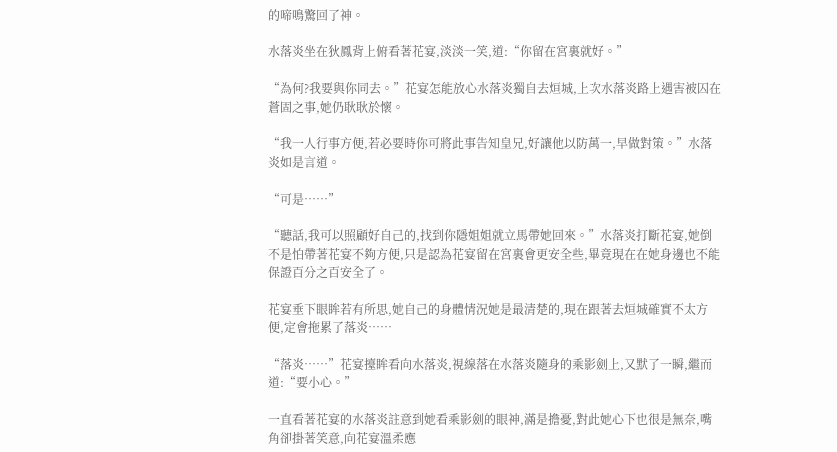的啼鳴驚回了神。

水落炎坐在狄鳳背上俯看著花宴,淡淡一笑,道:“你留在宮裏就好。”

“為何?我要與你同去。”花宴怎能放心水落炎獨自去烜城,上次水落炎路上遇害被囚在蒼固之事,她仍耿耿於懷。

“我一人行事方便,若必要時你可將此事告知皇兄,好讓他以防萬一,早做對策。”水落炎如是言道。

“可是……”

“聽話,我可以照顧好自己的,找到你隱姐姐就立馬帶她回來。”水落炎打斷花宴,她倒不是怕帶著花宴不夠方便,只是認為花宴留在宮裏會更安全些,畢竟現在在她身邊也不能保證百分之百安全了。

花宴垂下眼眸若有所思,她自己的身體情況她是最清楚的,現在跟著去烜城確實不太方便,定會拖累了落炎……

“落炎……”花宴擡眸看向水落炎,視線落在水落炎隨身的乘影劍上,又默了一瞬,繼而道:“要小心。”

一直看著花宴的水落炎註意到她看乘影劍的眼神,滿是擔憂,對此她心下也很是無奈,嘴角卻掛著笑意,向花宴溫柔應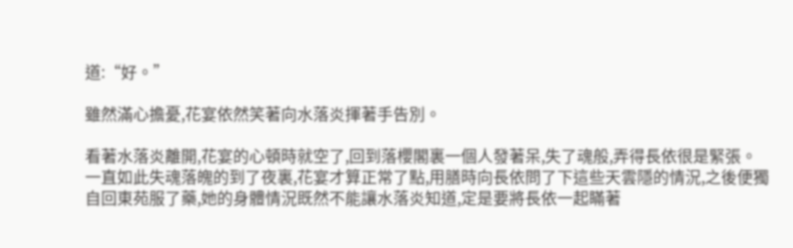道:“好。”

雖然滿心擔憂,花宴依然笑著向水落炎揮著手告別。

看著水落炎離開,花宴的心頓時就空了,回到落櫻閣裏一個人發著呆,失了魂般,弄得長依很是緊張。一直如此失魂落魄的到了夜裏,花宴才算正常了點,用膳時向長依問了下這些天雲隱的情況,之後便獨自回東苑服了藥,她的身體情況既然不能讓水落炎知道,定是要將長依一起瞞著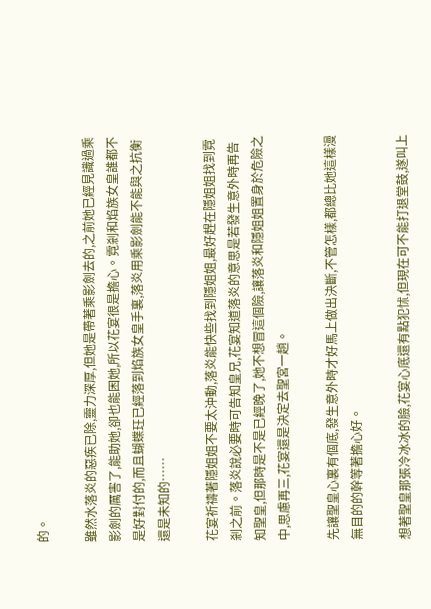的。

雖然水落炎的惡疾已除,靈力深厚,但她是帶著乘影劍去的,之前她已經見識過乘影劍的厲害了,能助她,卻也能困她,所以花宴很是擔心。霓剎和焰族女皇誰都不是好對付的,而且蝴蝶玨已經落到焰族女皇手裏,落炎用乘影劍能不能與之抗衡還是未知的……

花宴祈禱著隱姐姐不要太沖動,落炎能快些找到隱姐姐,最好趕在隱姐姐找到霓剎之前。落炎說必要時可告知皇兄,花宴知道落炎的意思是若發生意外時再告知聖皇,但那時是不是已經晚了,她不想冒這個險,讓落炎和隱姐姐置身於危險之中,思慮再三,花宴還是決定去聖宮一趟。

先讓聖皇心裏有個底,發生意外時才好馬上做出決斷,不管怎樣,都總比她這樣漫無目的的幹等著擔心好。

想著聖皇那張冷冰冰的臉,花宴心底還有點犯怵,但現在可不能打退堂鼓,遂叫上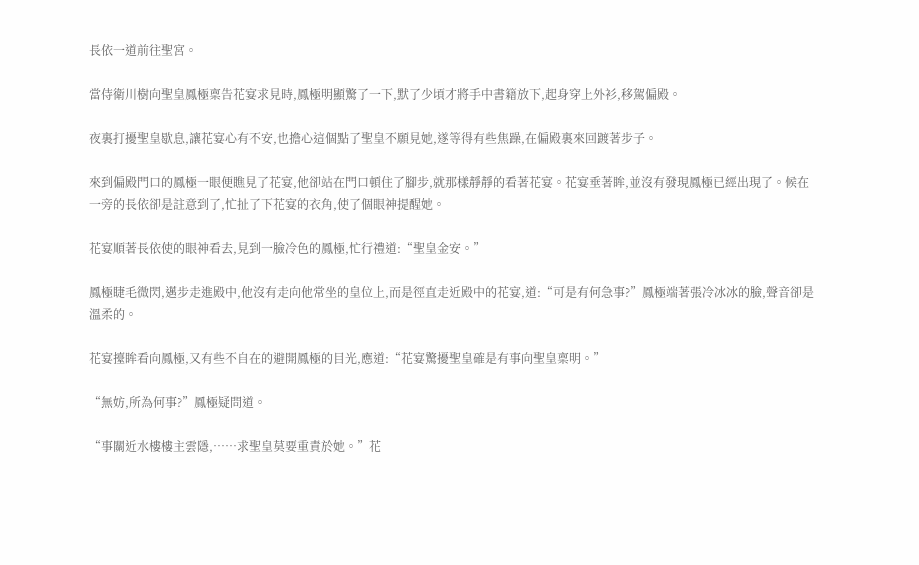長依一道前往聖宮。

當侍衛川樹向聖皇鳳極稟告花宴求見時,鳳極明顯驚了一下,默了少頃才將手中書籍放下,起身穿上外衫,移駕偏殿。

夜裏打擾聖皇歇息,讓花宴心有不安,也擔心這個點了聖皇不願見她,遂等得有些焦躁,在偏殿裏來回踱著步子。

來到偏殿門口的鳳極一眼便瞧見了花宴,他卻站在門口頓住了腳步,就那樣靜靜的看著花宴。花宴垂著眸,並沒有發現鳳極已經出現了。候在一旁的長依卻是註意到了,忙扯了下花宴的衣角,使了個眼神提醒她。

花宴順著長依使的眼神看去,見到一臉冷色的鳳極,忙行禮道:“聖皇金安。”

鳳極睫毛微閃,邁步走進殿中,他沒有走向他常坐的皇位上,而是徑直走近殿中的花宴,道:“可是有何急事?”鳳極端著張冷冰冰的臉,聲音卻是溫柔的。

花宴擡眸看向鳳極,又有些不自在的避開鳳極的目光,應道:“花宴驚擾聖皇確是有事向聖皇稟明。”

“無妨,所為何事?”鳳極疑問道。

“事關近水樓樓主雲隱,……求聖皇莫要重責於她。”花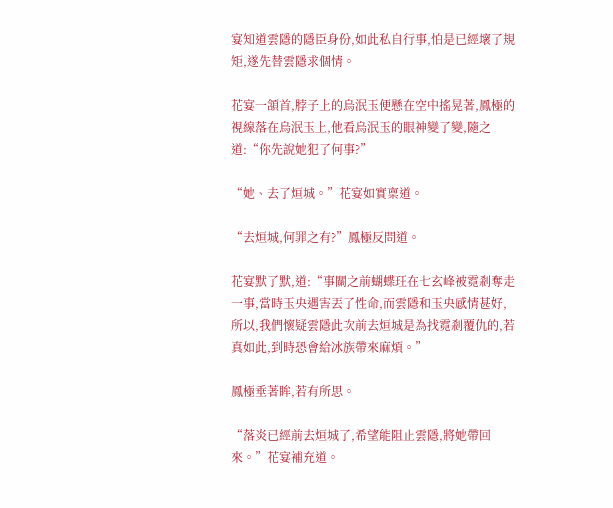宴知道雲隱的隱臣身份,如此私自行事,怕是已經壞了規矩,遂先替雲隱求個情。

花宴一頷首,脖子上的烏泯玉便懸在空中搖晃著,鳳極的視線落在烏泯玉上,他看烏泯玉的眼神變了變,隨之道:“你先說她犯了何事?”

“她、去了烜城。”花宴如實稟道。

“去烜城,何罪之有?”鳳極反問道。

花宴默了默,道:“事關之前蝴蝶玨在七玄峰被霓剎奪走一事,當時玉央遇害丟了性命,而雲隱和玉央感情甚好,所以,我們懷疑雲隱此次前去烜城是為找霓剎覆仇的,若真如此,到時恐會給冰族帶來麻煩。”

鳳極垂著眸,若有所思。

“落炎已經前去烜城了,希望能阻止雲隱,將她帶回來。”花宴補充道。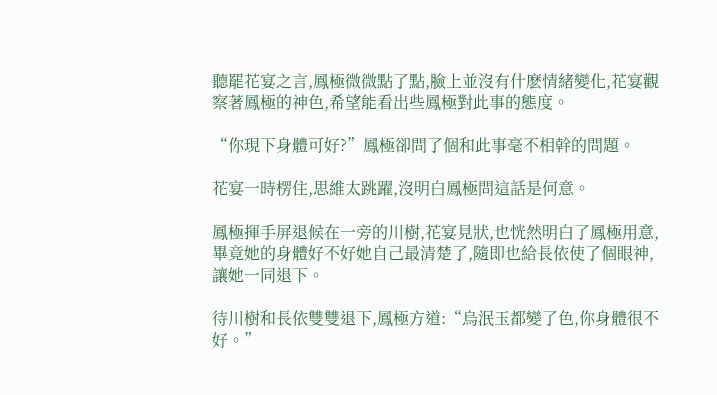聽罷花宴之言,鳳極微微點了點,臉上並沒有什麽情緒變化,花宴觀察著鳳極的神色,希望能看出些鳳極對此事的態度。

“你現下身體可好?”鳳極卻問了個和此事毫不相幹的問題。

花宴一時楞住,思維太跳躍,沒明白鳳極問這話是何意。

鳳極揮手屏退候在一旁的川樹,花宴見狀,也恍然明白了鳳極用意,畢竟她的身體好不好她自己最清楚了,隨即也給長依使了個眼神,讓她一同退下。

待川樹和長依雙雙退下,鳳極方道:“烏泯玉都變了色,你身體很不好。”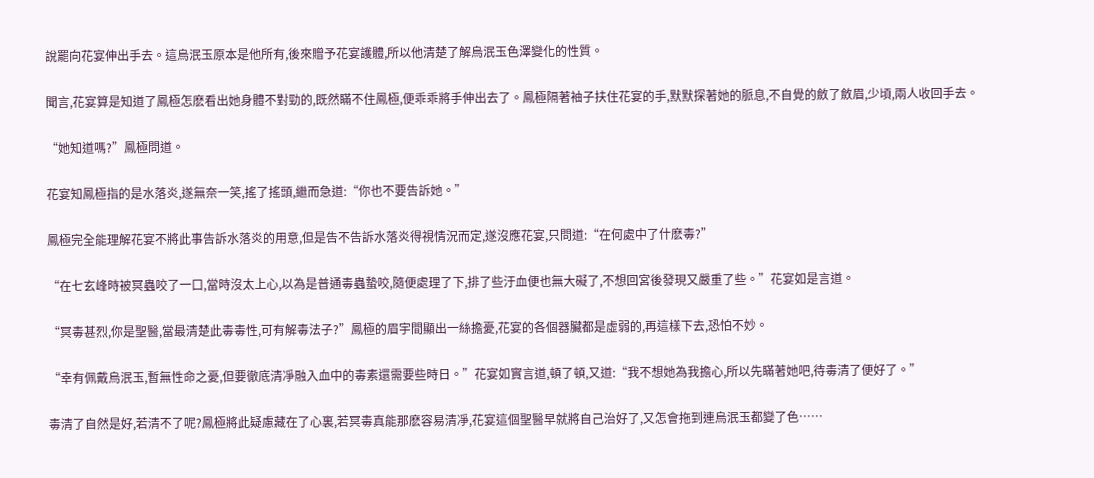說罷向花宴伸出手去。這烏泯玉原本是他所有,後來贈予花宴護體,所以他清楚了解烏泯玉色澤變化的性質。

聞言,花宴算是知道了鳳極怎麽看出她身體不對勁的,既然瞞不住鳳極,便乖乖將手伸出去了。鳳極隔著袖子扶住花宴的手,默默探著她的脈息,不自覺的斂了斂眉,少頃,兩人收回手去。

“她知道嗎?”鳳極問道。

花宴知鳳極指的是水落炎,遂無奈一笑,搖了搖頭,繼而急道:“你也不要告訴她。”

鳳極完全能理解花宴不將此事告訴水落炎的用意,但是告不告訴水落炎得視情況而定,遂沒應花宴,只問道:“在何處中了什麽毒?”

“在七玄峰時被冥蟲咬了一口,當時沒太上心,以為是普通毒蟲蟄咬,隨便處理了下,排了些汙血便也無大礙了,不想回宮後發現又嚴重了些。”花宴如是言道。

“冥毒甚烈,你是聖醫,當最清楚此毒毒性,可有解毒法子?”鳳極的眉宇間顯出一絲擔憂,花宴的各個器臟都是虛弱的,再這樣下去,恐怕不妙。

“幸有佩戴烏泯玉,暫無性命之憂,但要徹底清凈融入血中的毒素還需要些時日。”花宴如實言道,頓了頓,又道:“我不想她為我擔心,所以先瞞著她吧,待毒清了便好了。”

毒清了自然是好,若清不了呢?鳳極將此疑慮藏在了心裏,若冥毒真能那麽容易清凈,花宴這個聖醫早就將自己治好了,又怎會拖到連烏泯玉都變了色……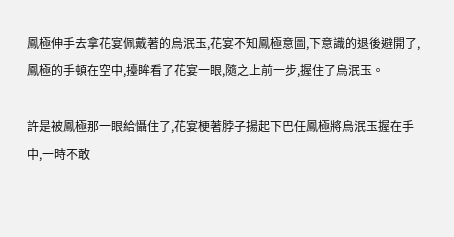鳳極伸手去拿花宴佩戴著的烏泯玉,花宴不知鳳極意圖,下意識的退後避開了,鳳極的手頓在空中,擡眸看了花宴一眼,隨之上前一步,握住了烏泯玉。

許是被鳳極那一眼給懾住了,花宴梗著脖子揚起下巴任鳳極將烏泯玉握在手中,一時不敢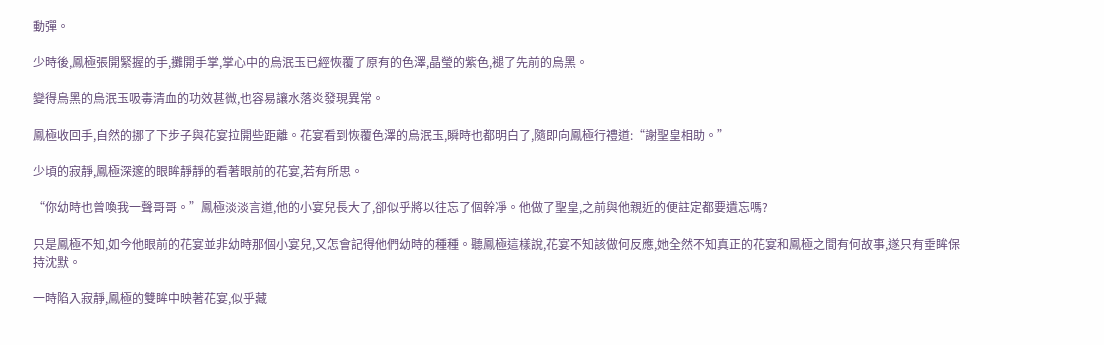動彈。

少時後,鳳極張開緊握的手,攤開手掌,掌心中的烏泯玉已經恢覆了原有的色澤,晶瑩的紫色,褪了先前的烏黑。

變得烏黑的烏泯玉吸毒清血的功效甚微,也容易讓水落炎發現異常。

鳳極收回手,自然的挪了下步子與花宴拉開些距離。花宴看到恢覆色澤的烏泯玉,瞬時也都明白了,隨即向鳳極行禮道:“謝聖皇相助。”

少頃的寂靜,鳳極深邃的眼眸靜靜的看著眼前的花宴,若有所思。

“你幼時也曾喚我一聲哥哥。”鳳極淡淡言道,他的小宴兒長大了,卻似乎將以往忘了個幹凈。他做了聖皇,之前與他親近的便註定都要遺忘嗎?

只是鳳極不知,如今他眼前的花宴並非幼時那個小宴兒,又怎會記得他們幼時的種種。聽鳳極這樣說,花宴不知該做何反應,她全然不知真正的花宴和鳳極之間有何故事,遂只有垂眸保持沈默。

一時陷入寂靜,鳳極的雙眸中映著花宴,似乎藏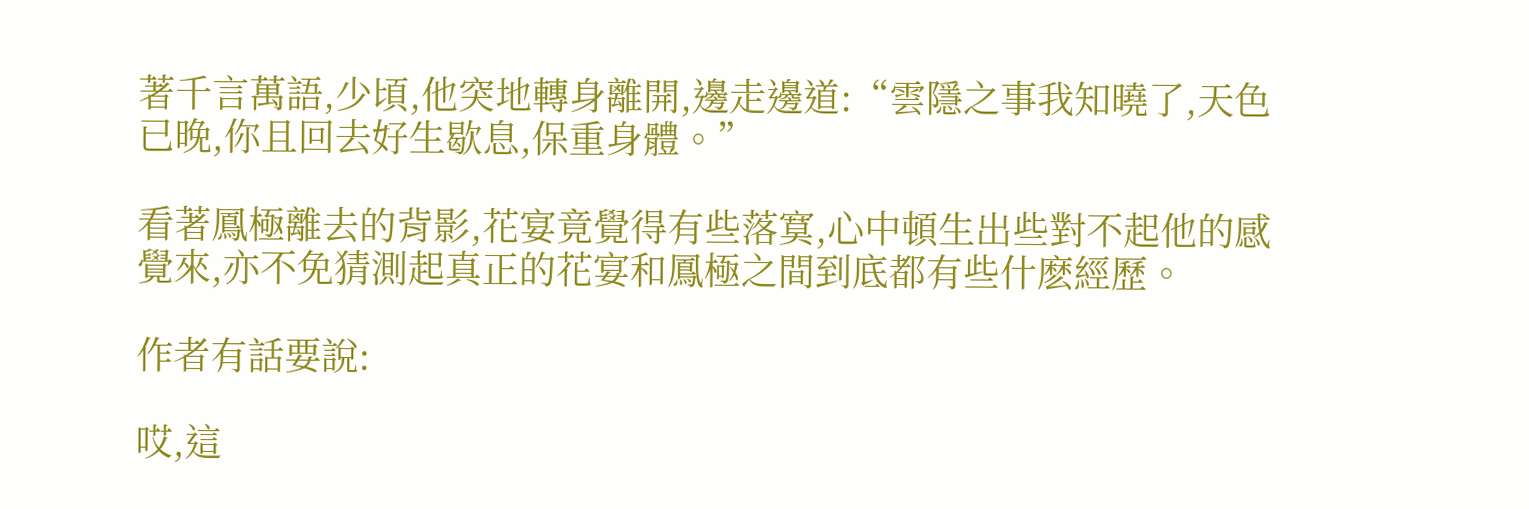著千言萬語,少頃,他突地轉身離開,邊走邊道:“雲隱之事我知曉了,天色已晚,你且回去好生歇息,保重身體。”

看著鳳極離去的背影,花宴竟覺得有些落寞,心中頓生出些對不起他的感覺來,亦不免猜測起真正的花宴和鳳極之間到底都有些什麽經歷。

作者有話要說:

哎,這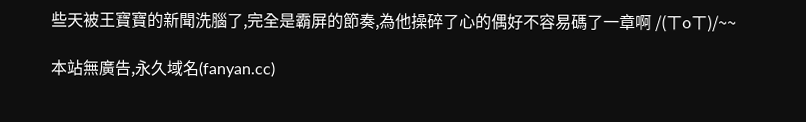些天被王寶寶的新聞洗腦了,完全是霸屏的節奏,為他操碎了心的偶好不容易碼了一章啊 /(ㄒoㄒ)/~~

本站無廣告,永久域名(fanyan.cc)